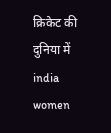क्रिकेट की दुनिया में india women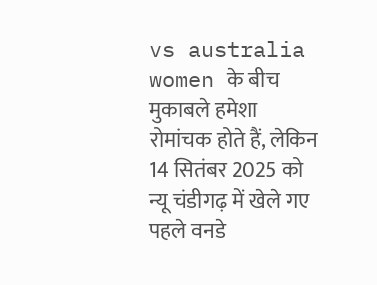vs australia women के बीच मुकाबले हमेशा रोमांचक होते हैं, लेकिन 14 सितंबर 2025 को न्यू चंडीगढ़ में खेले गए पहले वनडे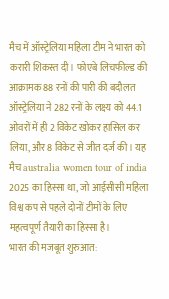मैच में ऑस्ट्रेलिया महिला टीम ने भारत को करारी शिकस्त दी। फोएबे लिचफील्ड की आक्रामक 88 रनों की पारी की बदौलत ऑस्ट्रेलिया ने 282 रनों के लक्ष्य को 44.1 ओवरों में ही 2 विकेट खोकर हासिल कर लिया, और 8 विकेट से जीत दर्ज की। यह मैच australia women tour of india 2025 का हिस्सा था, जो आईसीसी महिला विश्व कप से पहले दोनों टीमों के लिए महत्वपूर्ण तैयारी का हिस्सा है।
भारत की मजबूत शुरुआत: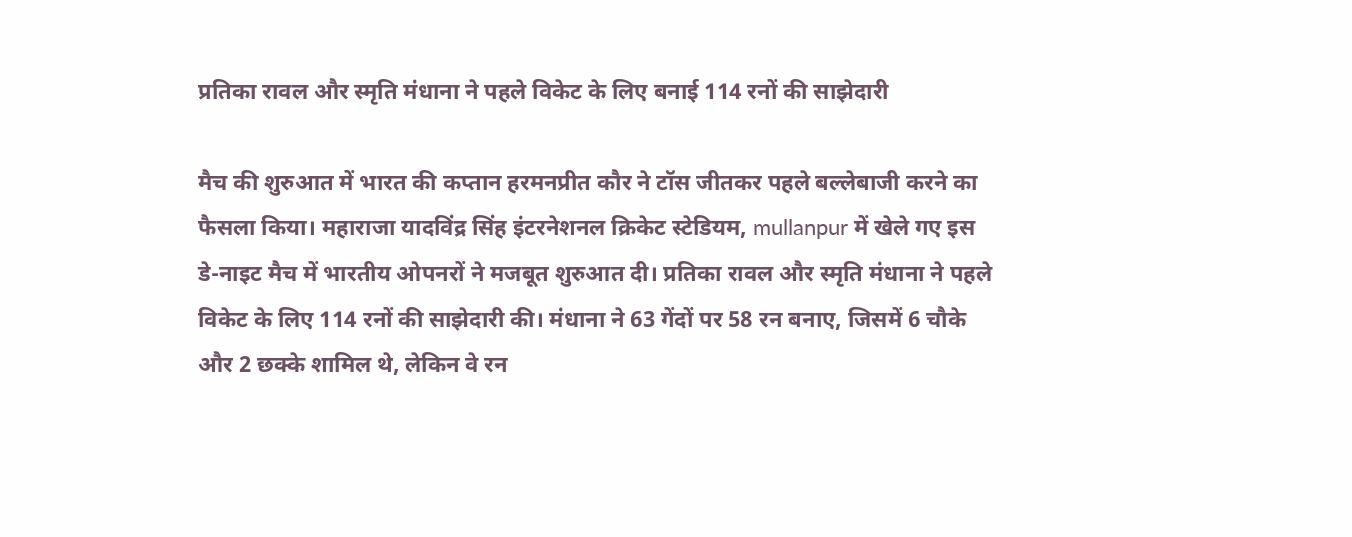प्रतिका रावल और स्मृति मंधाना ने पहले विकेट के लिए बनाई 114 रनों की साझेदारी

मैच की शुरुआत में भारत की कप्तान हरमनप्रीत कौर ने टॉस जीतकर पहले बल्लेबाजी करने का फैसला किया। महाराजा यादविंद्र सिंह इंटरनेशनल क्रिकेट स्टेडियम, mullanpur में खेले गए इस डे-नाइट मैच में भारतीय ओपनरों ने मजबूत शुरुआत दी। प्रतिका रावल और स्मृति मंधाना ने पहले विकेट के लिए 114 रनों की साझेदारी की। मंधाना ने 63 गेंदों पर 58 रन बनाए, जिसमें 6 चौके और 2 छक्के शामिल थे, लेकिन वे रन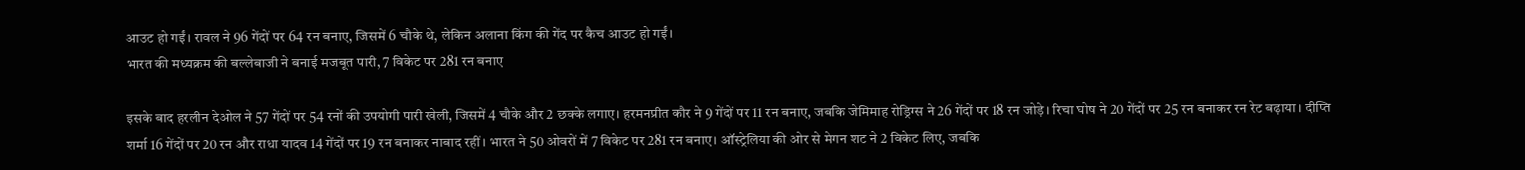आउट हो गईं। रावल ने 96 गेंदों पर 64 रन बनाए, जिसमें 6 चौके थे, लेकिन अलाना किंग की गेंद पर कैच आउट हो गईं।
भारत की मध्यक्रम की बल्लेबाजी ने बनाई मजबूत पारी, 7 विकेट पर 281 रन बनाए

इसके बाद हरलीन देओल ने 57 गेंदों पर 54 रनों की उपयोगी पारी खेली, जिसमें 4 चौके और 2 छक्के लगाए। हरमनप्रीत कौर ने 9 गेंदों पर 11 रन बनाए, जबकि जेमिमाह रोड्रिग्स ने 26 गेंदों पर 18 रन जोड़े। रिचा घोष ने 20 गेंदों पर 25 रन बनाकर रन रेट बढ़ाया। दीप्ति शर्मा 16 गेंदों पर 20 रन और राधा यादव 14 गेंदों पर 19 रन बनाकर नाबाद रहीं। भारत ने 50 ओवरों में 7 विकेट पर 281 रन बनाए। ऑस्ट्रेलिया की ओर से मेगन शट ने 2 विकेट लिए, जबकि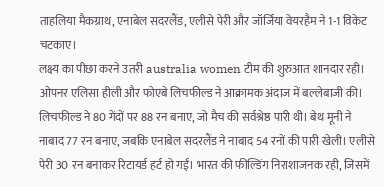ताहलिया मैकग्राथ, एनाबेल सदरलैंड, एलीसे पेरी और जॉर्जिया वेयरहैम ने 1-1 विकेट चटकाए।
लक्ष्य का पीछा करने उतरी australia women टीम की शुरुआत शानदार रही। ओपनर एलिसा हीली और फोएबे लिचफील्ड ने आक्रामक अंदाज में बल्लेबाजी की। लिचफील्ड ने 80 गेंदों पर 88 रन बनाए, जो मैच की सर्वश्रेष्ठ पारी थी। बेथ मूनी ने नाबाद 77 रन बनाए, जबकि एनाबेल सदरलैंड ने नाबाद 54 रनों की पारी खेली। एलीसे पेरी 30 रन बनाकर रिटायर्ड हर्ट हो गईं। भारत की फील्डिंग निराशाजनक रही, जिसमें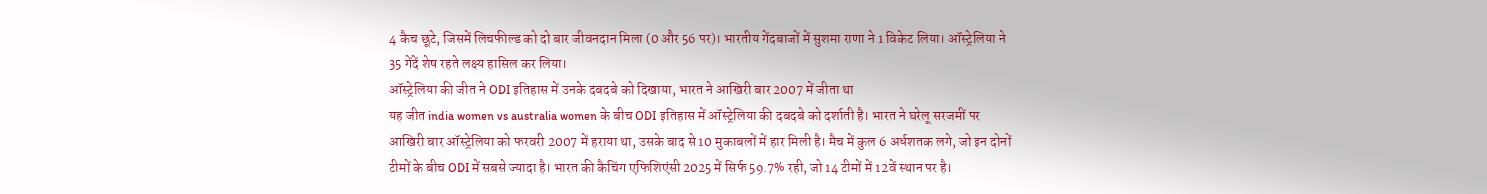4 कैच छूटे, जिसमें लिचफील्ड को दो बार जीवनदान मिला (0 और 56 पर)। भारतीय गेंदबाजों में सुशमा राणा ने 1 विकेट लिया। ऑस्ट्रेलिया ने 35 गेंदें शेष रहते लक्ष्य हासिल कर लिया।
ऑस्ट्रेलिया की जीत ने ODI इतिहास में उनके दबदबे को दिखाया, भारत ने आखिरी बार 2007 में जीता था
यह जीत india women vs australia women के बीच ODI इतिहास में ऑस्ट्रेलिया की दबदबे को दर्शाती है। भारत ने घरेलू सरजमीं पर आखिरी बार ऑस्ट्रेलिया को फरवरी 2007 में हराया था, उसके बाद से 10 मुकाबलों में हार मिली है। मैच में कुल 6 अर्धशतक लगे, जो इन दोनों टीमों के बीच ODI में सबसे ज्यादा है। भारत की कैचिंग एफिशिएंसी 2025 में सिर्फ 59.7% रही, जो 14 टीमों में 12वें स्थान पर है।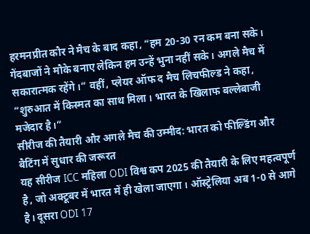हरमनप्रीत कौर ने मैच के बाद कहा, “हम 20-30 रन कम बना सके। गेंदबाजों ने मौके बनाए लेकिन हम उन्हें भुना नहीं सके। अगले मैच में सकारात्मक रहेंगे।” वहीं, प्लेयर ऑफ द मैच लिचफील्ड ने कहा, “शुरुआत में किस्मत का साथ मिला। भारत के खिलाफ बल्लेबाजी मजेदार है।”
सीरीज की तैयारी और अगले मैच की उम्मीद: भारत को फील्डिंग और बैटिंग में सुधार की जरूरत
यह सीरीज ICC महिला ODI विश्व कप 2025 की तैयारी के लिए महत्वपूर्ण है, जो अक्टूबर में भारत में ही खेला जाएगा। ऑस्ट्रेलिया अब 1-0 से आगे है। दूसरा ODI 17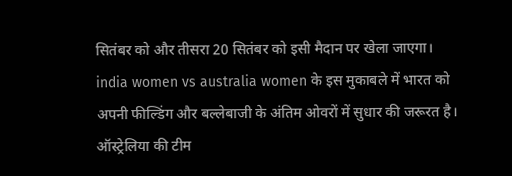सितंबर को और तीसरा 20 सितंबर को इसी मैदान पर खेला जाएगा।
india women vs australia women के इस मुकाबले में भारत को अपनी फील्डिंग और बल्लेबाजी के अंतिम ओवरों में सुधार की जरूरत है। ऑस्ट्रेलिया की टीम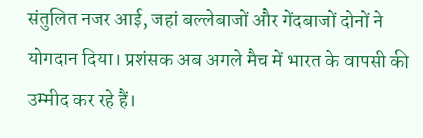संतुलित नजर आई, जहां बल्लेबाजों और गेंदबाजों दोनों ने योगदान दिया। प्रशंसक अब अगले मैच में भारत के वापसी की उम्मीद कर रहे हैं।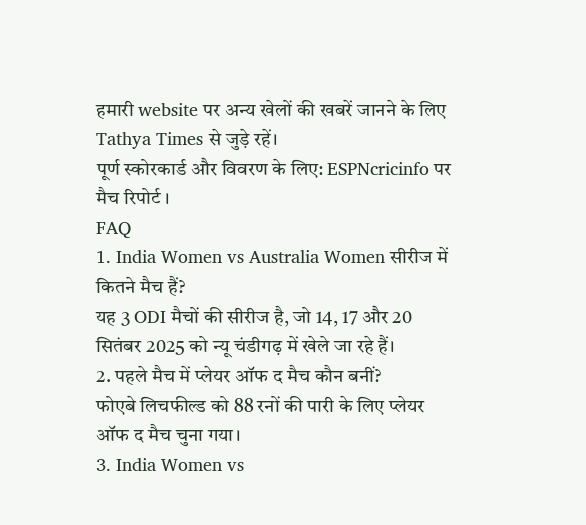हमारी website पर अन्य खेलों की खबरें जानने के लिए Tathya Times से जुड़े रहें।
पूर्ण स्कोरकार्ड और विवरण के लिए: ESPNcricinfo पर मैच रिपोर्ट ।
FAQ
1. India Women vs Australia Women सीरीज में कितने मैच हैं?
यह 3 ODI मैचों की सीरीज है, जो 14, 17 और 20 सितंबर 2025 को न्यू चंडीगढ़ में खेले जा रहे हैं।
2. पहले मैच में प्लेयर ऑफ द मैच कौन बनीं?
फोएबे लिचफील्ड को 88 रनों की पारी के लिए प्लेयर ऑफ द मैच चुना गया।
3. India Women vs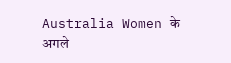Australia Women के अगले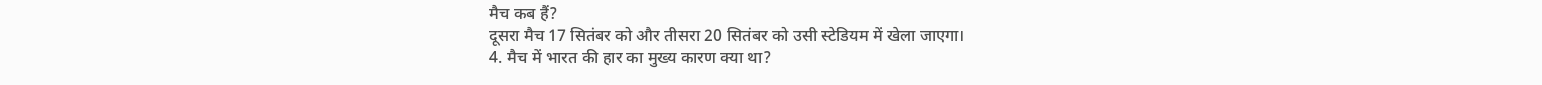मैच कब हैं?
दूसरा मैच 17 सितंबर को और तीसरा 20 सितंबर को उसी स्टेडियम में खेला जाएगा।
4. मैच में भारत की हार का मुख्य कारण क्या था?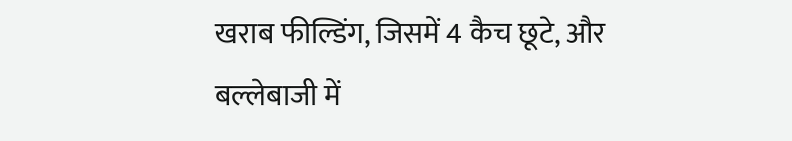खराब फील्डिंग, जिसमें 4 कैच छूटे, और बल्लेबाजी में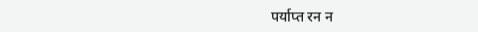पर्याप्त रन न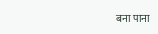बना पाना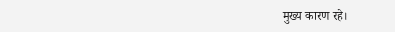मुख्य कारण रहे।